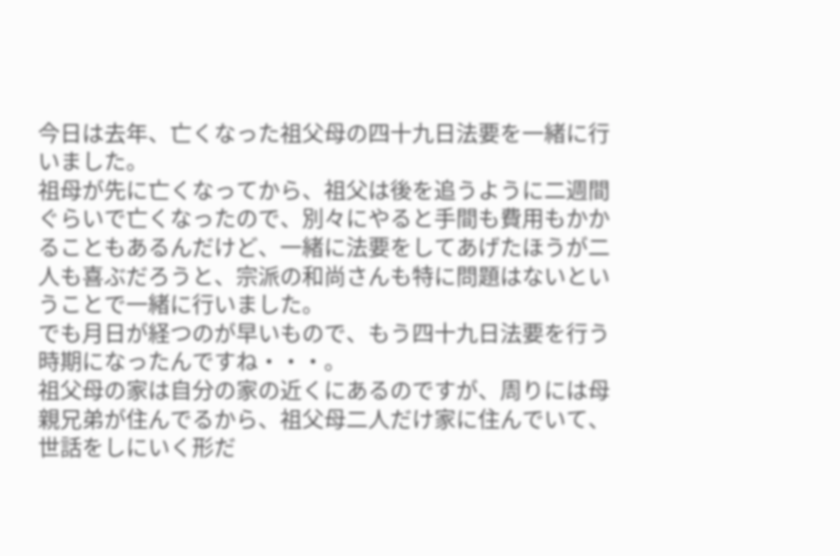今日は去年、亡くなった祖父母の四十九日法要を一緒に行いました。
祖母が先に亡くなってから、祖父は後を追うように二週間ぐらいで亡くなったので、別々にやると手間も費用もかかることもあるんだけど、一緒に法要をしてあげたほうが二人も喜ぶだろうと、宗派の和尚さんも特に問題はないということで一緒に行いました。
でも月日が経つのが早いもので、もう四十九日法要を行う時期になったんですね・・・。
祖父母の家は自分の家の近くにあるのですが、周りには母親兄弟が住んでるから、祖父母二人だけ家に住んでいて、世話をしにいく形だ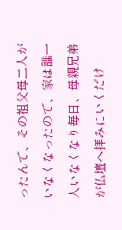ったんで、その祖父母二人がいなくなったので、家は誰一人いなくなり毎日、母親兄弟が仏壇へ拝みにいくだけ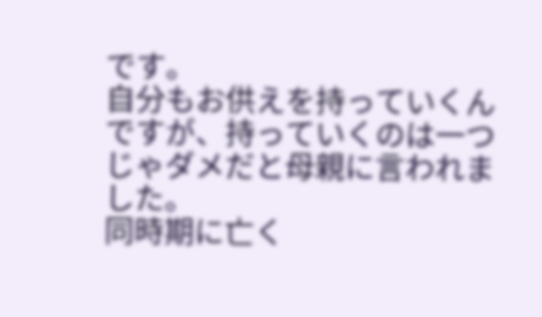です。
自分もお供えを持っていくんですが、持っていくのは一つじゃダメだと母親に言われました。
同時期に亡く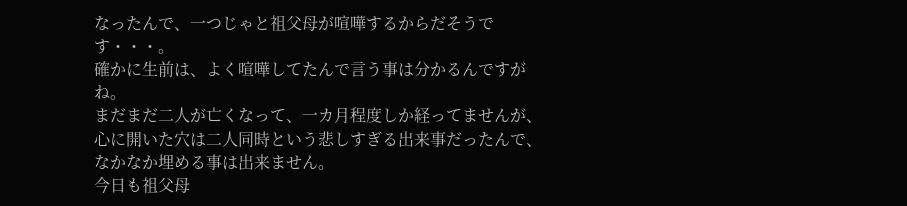なったんで、一つじゃと祖父母が喧嘩するからだそうです・・・。
確かに生前は、よく喧嘩してたんで言う事は分かるんですがね。
まだまだ二人が亡くなって、一カ月程度しか経ってませんが、心に開いた穴は二人同時という悲しすぎる出来事だったんで、なかなか埋める事は出来ません。
今日も祖父母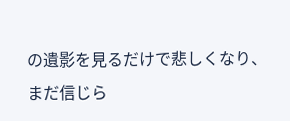の遺影を見るだけで悲しくなり、まだ信じら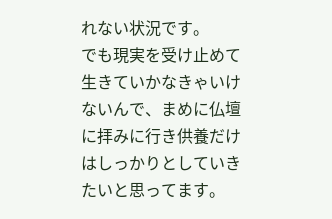れない状況です。
でも現実を受け止めて生きていかなきゃいけないんで、まめに仏壇に拝みに行き供養だけはしっかりとしていきたいと思ってます。